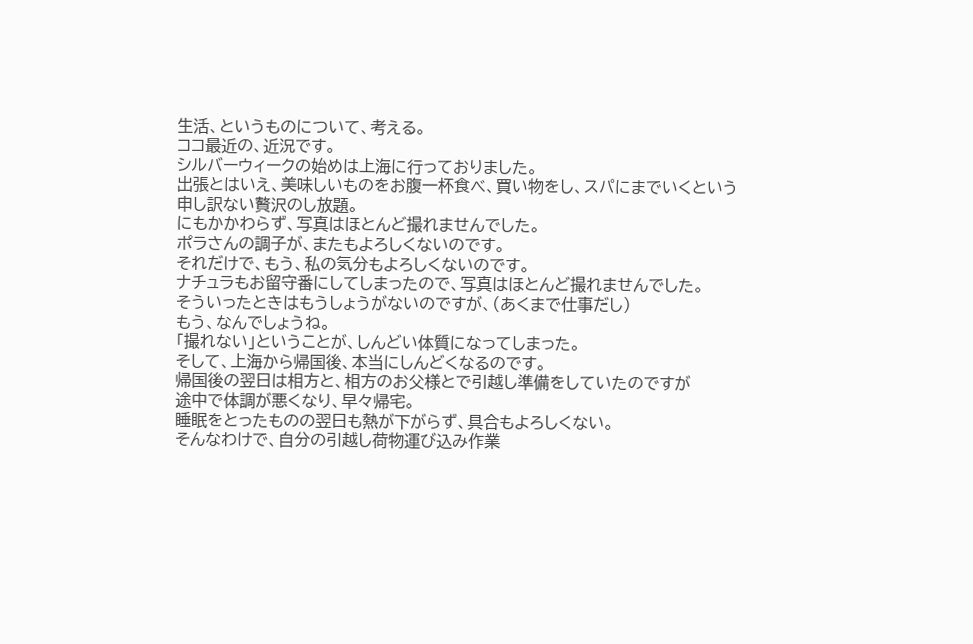生活、というものについて、考える。
ココ最近の、近況です。
シルバーウィークの始めは上海に行っておりました。
出張とはいえ、美味しいものをお腹一杯食べ、買い物をし、スパにまでいくという
申し訳ない贅沢のし放題。
にもかかわらず、写真はほとんど撮れませんでした。
ポラさんの調子が、またもよろしくないのです。
それだけで、もう、私の気分もよろしくないのです。
ナチュラもお留守番にしてしまったので、写真はほとんど撮れませんでした。
そういったときはもうしょうがないのですが、(あくまで仕事だし)
もう、なんでしょうね。
「撮れない」ということが、しんどい体質になってしまった。
そして、上海から帰国後、本当にしんどくなるのです。
帰国後の翌日は相方と、相方のお父様とで引越し準備をしていたのですが
途中で体調が悪くなり、早々帰宅。
睡眠をとったものの翌日も熱が下がらず、具合もよろしくない。
そんなわけで、自分の引越し荷物運び込み作業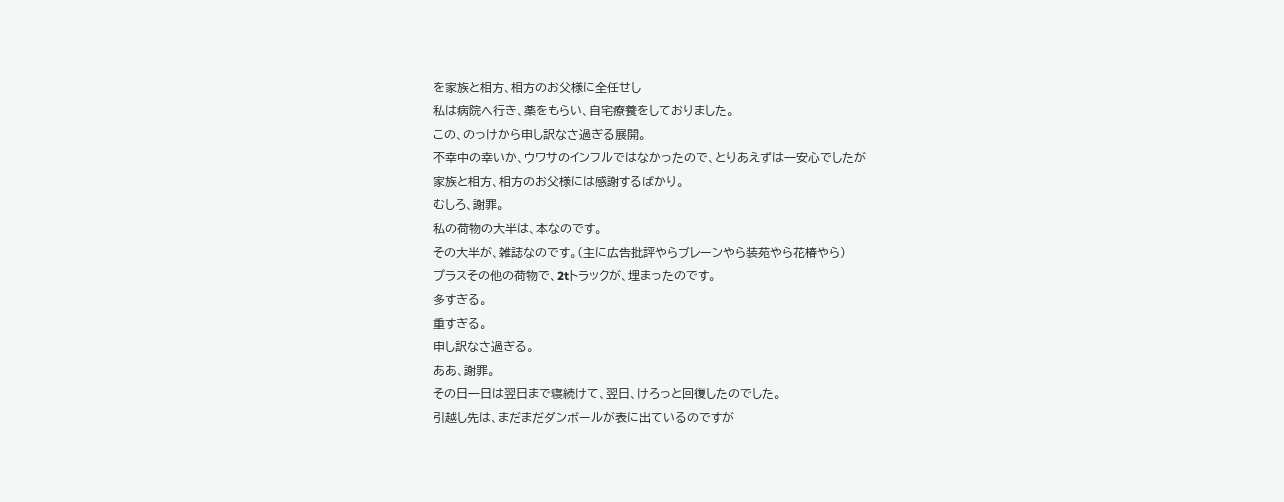を家族と相方、相方のお父様に全任せし
私は病院へ行き、薬をもらい、自宅療養をしておりました。
この、のっけから申し訳なさ過ぎる展開。
不幸中の幸いか、ウワサのインフルではなかったので、とりあえずは一安心でしたが
家族と相方、相方のお父様には感謝するばかり。
むしろ、謝罪。
私の荷物の大半は、本なのです。
その大半が、雑誌なのです。(主に広告批評やらブレーンやら装苑やら花椿やら)
プラスその他の荷物で、2tトラックが、埋まったのです。
多すぎる。
重すぎる。
申し訳なさ過ぎる。
ああ、謝罪。
その日一日は翌日まで寝続けて、翌日、けろっと回復したのでした。
引越し先は、まだまだダンボールが表に出ているのですが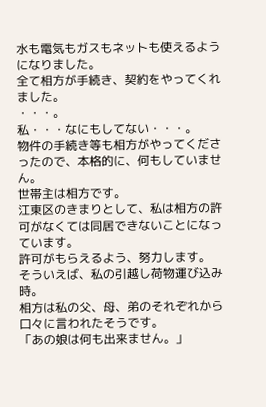水も電気もガスもネットも使えるようになりました。
全て相方が手続き、契約をやってくれました。
・・・。
私・・・なにもしてない・・・。
物件の手続き等も相方がやってくださったので、本格的に、何もしていません。
世帯主は相方です。
江東区のきまりとして、私は相方の許可がなくては同居できないことになっています。
許可がもらえるよう、努力します。
そういえば、私の引越し荷物運び込み時。
相方は私の父、母、弟のそれぞれから口々に言われたそうです。
「あの娘は何も出来ません。」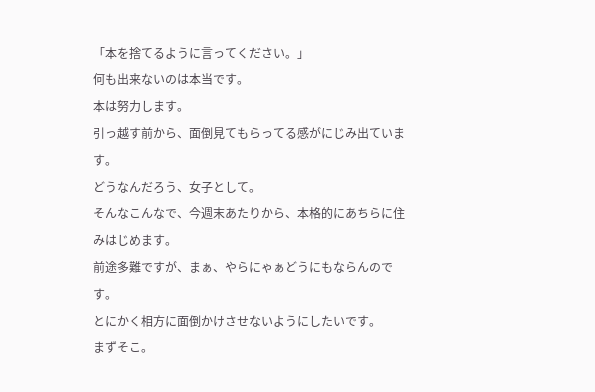「本を捨てるように言ってください。」
何も出来ないのは本当です。
本は努力します。
引っ越す前から、面倒見てもらってる感がにじみ出ています。
どうなんだろう、女子として。
そんなこんなで、今週末あたりから、本格的にあちらに住みはじめます。
前途多難ですが、まぁ、やらにゃぁどうにもならんのです。
とにかく相方に面倒かけさせないようにしたいです。
まずそこ。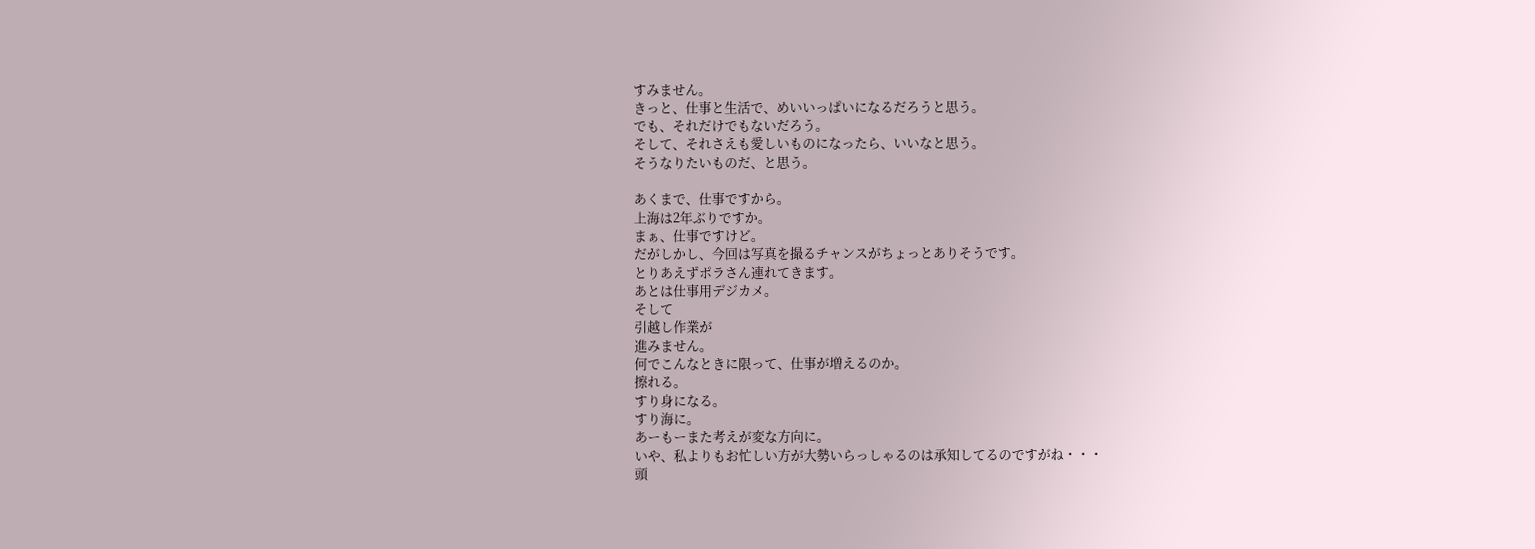すみません。
きっと、仕事と生活で、めいいっぱいになるだろうと思う。
でも、それだけでもないだろう。
そして、それさえも愛しいものになったら、いいなと思う。
そうなりたいものだ、と思う。

あくまで、仕事ですから。
上海は2年ぶりですか。
まぁ、仕事ですけど。
だがしかし、今回は写真を撮るチャンスがちょっとありそうです。
とりあえずポラさん連れてきます。
あとは仕事用デジカメ。
そして
引越し作業が
進みません。
何でこんなときに限って、仕事が増えるのか。
擦れる。
すり身になる。
すり海に。
あーもーまた考えが変な方向に。
いや、私よりもお忙しい方が大勢いらっしゃるのは承知してるのですがね・・・
頭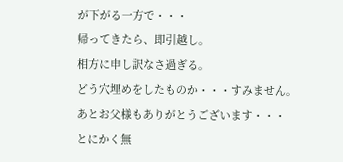が下がる一方で・・・
帰ってきたら、即引越し。
相方に申し訳なさ過ぎる。
どう穴埋めをしたものか・・・すみません。
あとお父様もありがとうございます・・・
とにかく無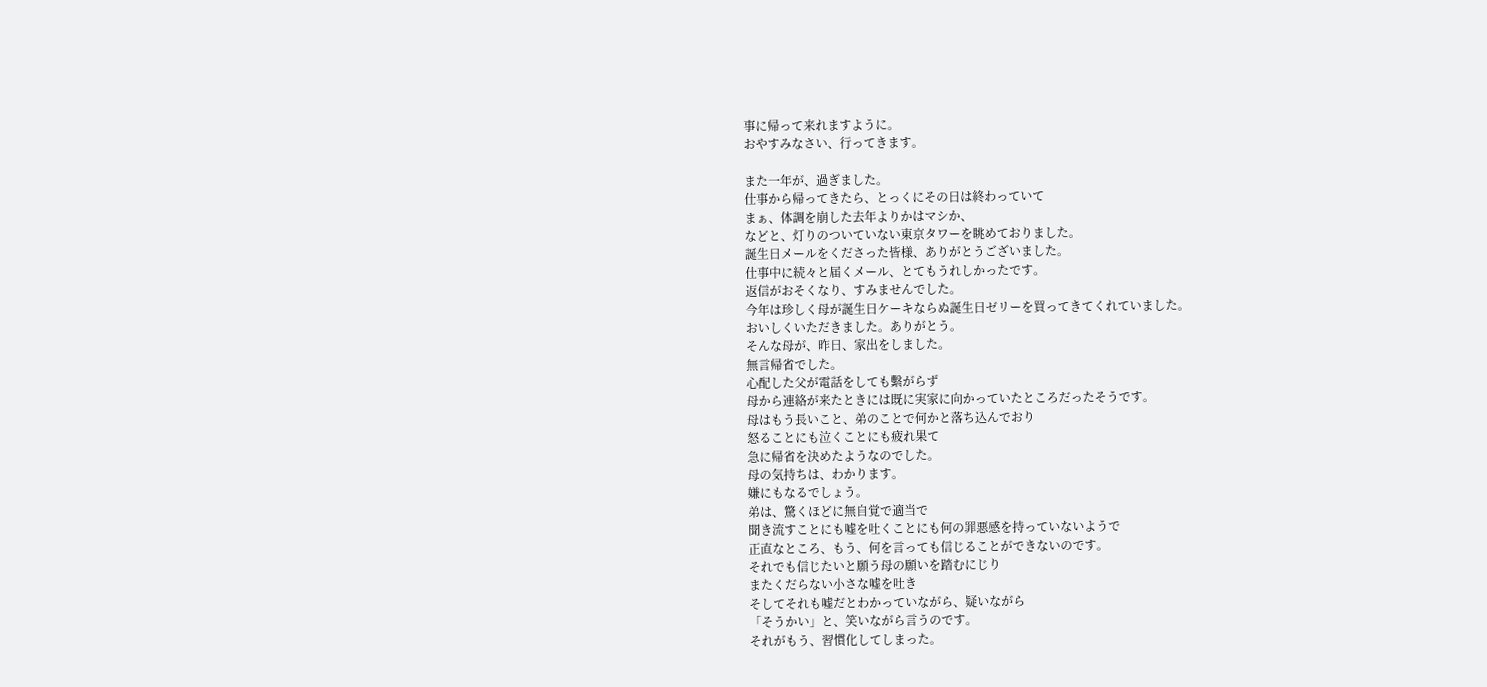事に帰って来れますように。
おやすみなさい、行ってきます。

また一年が、過ぎました。
仕事から帰ってきたら、とっくにその日は終わっていて
まぁ、体調を崩した去年よりかはマシか、
などと、灯りのついていない東京タワーを眺めておりました。
誕生日メールをくださった皆様、ありがとうございました。
仕事中に続々と届くメール、とてもうれしかったです。
返信がおそくなり、すみませんでした。
今年は珍しく母が誕生日ケーキならぬ誕生日ゼリーを買ってきてくれていました。
おいしくいただきました。ありがとう。
そんな母が、昨日、家出をしました。
無言帰省でした。
心配した父が電話をしても繫がらず
母から連絡が来たときには既に実家に向かっていたところだったそうです。
母はもう長いこと、弟のことで何かと落ち込んでおり
怒ることにも泣くことにも疲れ果て
急に帰省を決めたようなのでした。
母の気持ちは、わかります。
嫌にもなるでしょう。
弟は、驚くほどに無自覚で適当で
聞き流すことにも嘘を吐くことにも何の罪悪感を持っていないようで
正直なところ、もう、何を言っても信じることができないのです。
それでも信じたいと願う母の願いを踏むにじり
またくだらない小さな嘘を吐き
そしてそれも嘘だとわかっていながら、疑いながら
「そうかい」と、笑いながら言うのです。
それがもう、習慣化してしまった。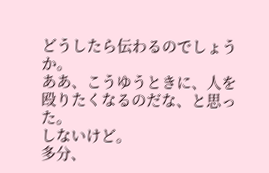どうしたら伝わるのでしょうか。
ああ、こうゆうときに、人を殴りたくなるのだな、と思った。
しないけど。
多分、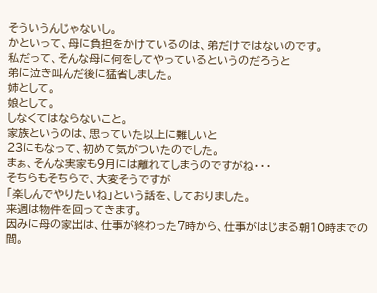そういうんじゃないし。
かといって、母に負担をかけているのは、弟だけではないのです。
私だって、そんな母に何をしてやっているというのだろうと
弟に泣き叫んだ後に猛省しました。
姉として。
娘として。
しなくてはならないこと。
家族というのは、思っていた以上に難しいと
23にもなって、初めて気がついたのでした。
まぁ、そんな実家も9月には離れてしまうのですがね・・・
そちらもそちらで、大変そうですが
「楽しんでやりたいね」という話を、しておりました。
来週は物件を回ってきます。
因みに母の家出は、仕事が終わった7時から、仕事がはじまる朝10時までの間。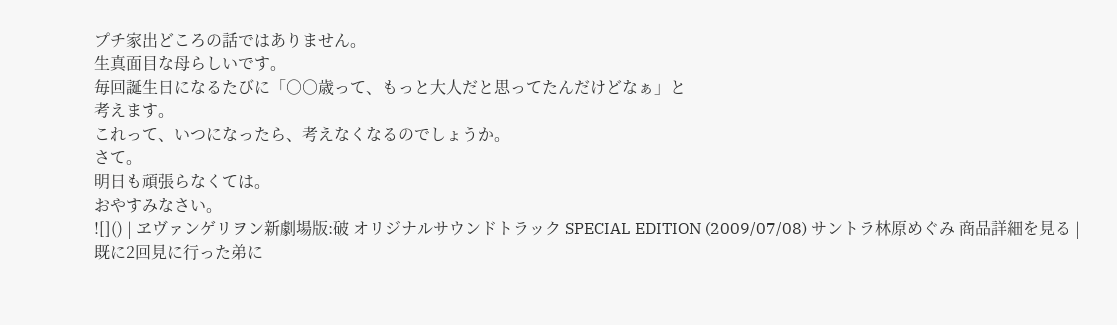プチ家出どころの話ではありません。
生真面目な母らしいです。
毎回誕生日になるたびに「○○歳って、もっと大人だと思ってたんだけどなぁ」と
考えます。
これって、いつになったら、考えなくなるのでしょうか。
さて。
明日も頑張らなくては。
おやすみなさい。
![]() | ヱヴァンゲリヲン新劇場版:破 オリジナルサウンドトラック SPECIAL EDITION (2009/07/08) サントラ林原めぐみ 商品詳細を見る |
既に2回見に行った弟に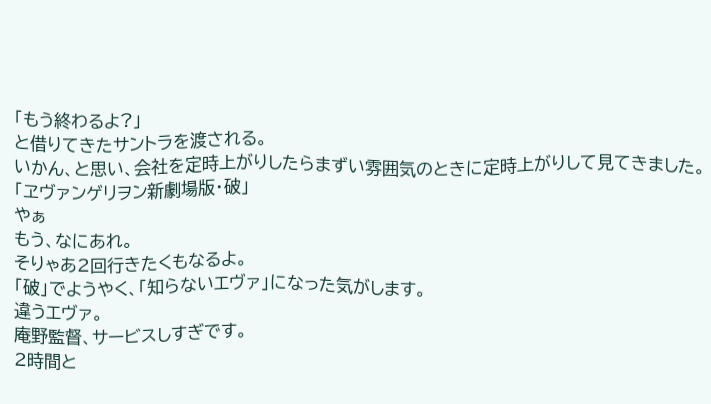「もう終わるよ?」
と借りてきたサントラを渡される。
いかん、と思い、会社を定時上がりしたらまずい雰囲気のときに定時上がりして見てきました。
「ヱヴァンゲリヲン新劇場版・破」
やぁ
もう、なにあれ。
そりゃあ2回行きたくもなるよ。
「破」でようやく、「知らないエヴァ」になった気がします。
違うエヴァ。
庵野監督、サービスしすぎです。
2時間と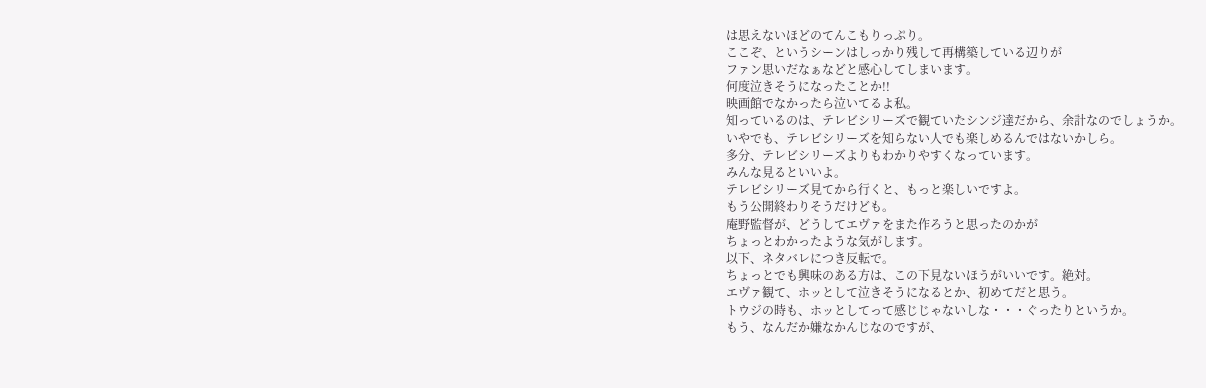は思えないほどのてんこもりっぷり。
ここぞ、というシーンはしっかり残して再構築している辺りが
ファン思いだなぁなどと感心してしまいます。
何度泣きそうになったことか!!
映画館でなかったら泣いてるよ私。
知っているのは、テレビシリーズで観ていたシンジ達だから、余計なのでしょうか。
いやでも、テレビシリーズを知らない人でも楽しめるんではないかしら。
多分、テレビシリーズよりもわかりやすくなっています。
みんな見るといいよ。
テレビシリーズ見てから行くと、もっと楽しいですよ。
もう公開終わりそうだけども。
庵野監督が、どうしてエヴァをまた作ろうと思ったのかが
ちょっとわかったような気がします。
以下、ネタバレにつき反転で。
ちょっとでも興味のある方は、この下見ないほうがいいです。絶対。
エヴァ観て、ホッとして泣きそうになるとか、初めてだと思う。
トウジの時も、ホッとしてって感じじゃないしな・・・ぐったりというか。
もう、なんだか嫌なかんじなのですが、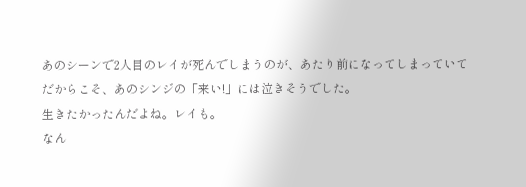あのシーンで2人目のレイが死んでしまうのが、あたり前になってしまっていて
だからこそ、あのシンジの「来い!」には泣きそうでした。
生きたかったんだよね。レイも。
なん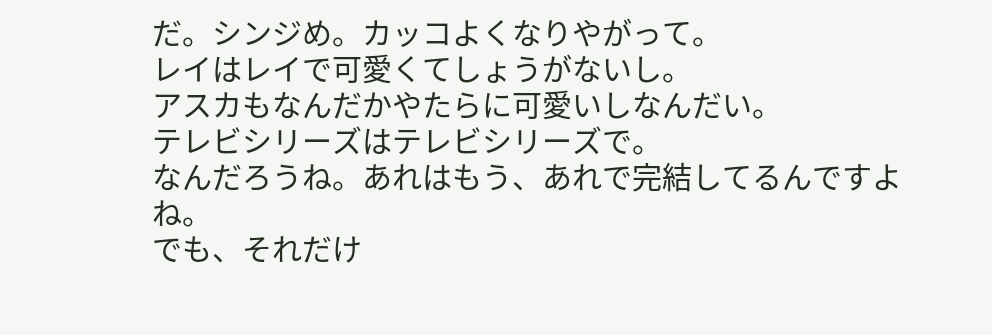だ。シンジめ。カッコよくなりやがって。
レイはレイで可愛くてしょうがないし。
アスカもなんだかやたらに可愛いしなんだい。
テレビシリーズはテレビシリーズで。
なんだろうね。あれはもう、あれで完結してるんですよね。
でも、それだけ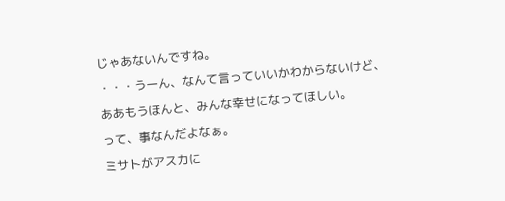じゃあないんですね。
・・・うーん、なんて言っていいかわからないけど、
ああもうほんと、みんな幸せになってほしい。
って、事なんだよなぁ。
ミサトがアスカに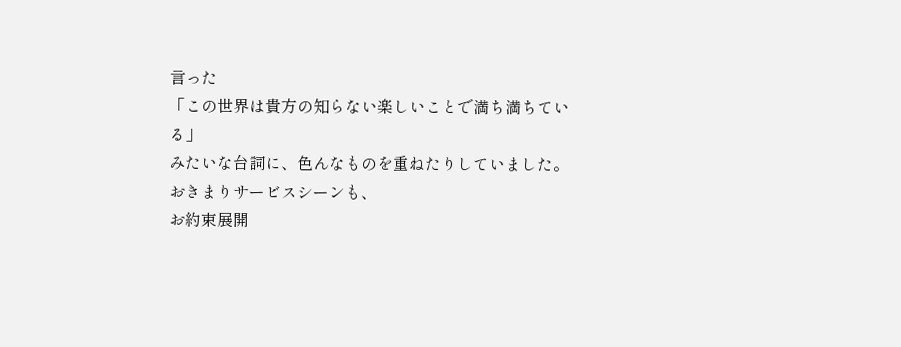言った
「この世界は貴方の知らない楽しいことで満ち満ちている」
みたいな台詞に、色んなものを重ねたりしていました。
おきまりサービスシーンも、
お約束展開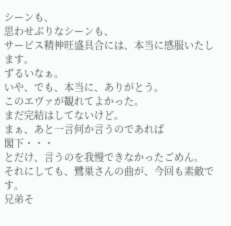シーンも、
思わせぶりなシーンも、
サービス精神旺盛具合には、本当に感服いたします。
ずるいなぁ。
いや、でも、本当に、ありがとう。
このエヴァが観れてよかった。
まだ完結はしてないけど。
まぁ、あと一言何か言うのであれば
閣下・・・
とだけ、言うのを我慢できなかったごめん。
それにしても、鷺巣さんの曲が、今回も素敵です。
兄弟そ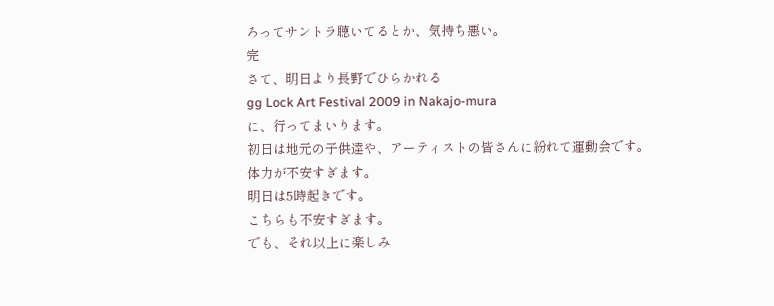ろってサントラ聴いてるとか、気持ち悪い。
完
さて、明日より長野でひらかれる
gg Lock Art Festival 2009 in Nakajo-mura
に、行ってまいります。
初日は地元の子供達や、アーティストの皆さんに紛れて運動会です。
体力が不安すぎます。
明日は5時起きです。
こちらも不安すぎます。
でも、それ以上に楽しみ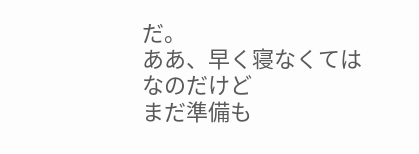だ。
ああ、早く寝なくてはなのだけど
まだ準備も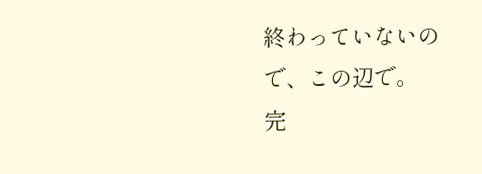終わっていないので、この辺で。
完